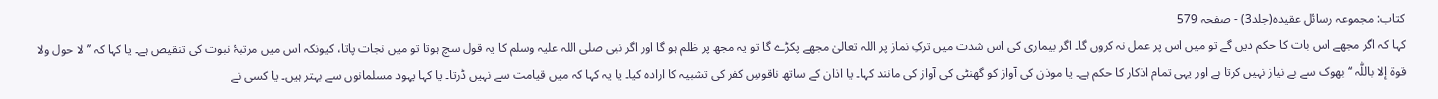کتاب: مجموعہ رسائل عقیدہ(جلد3) - صفحہ 579
کہا کہ اگر مجھے اس بات کا حکم دیں گے تو میں اس پر عمل نہ کروں گا۔ اگر بیماری کی اس شدت میں ترکِ نماز پر اللہ تعالیٰ مجھے پکڑے گا تو یہ مجھ پر ظلم ہو گا اور اگر نبی صلی اللہ علیہ وسلم کا یہ قول سچ ہوتا تو میں نجات پاتا، کیونکہ اس میں مرتبۂ نبوت کی تنقیص ہے۔ یا کہا کہ ’’لا حول ولا قوۃ إلا باللّٰہ ‘‘ بھوک سے بے نیاز نہیں کرتا ہے اور یہی تمام اذکار کا حکم ہے۔ یا موذن کی آواز کو گھنٹی کی آواز کی مانند کہا۔ یا اذان کے ساتھ ناقوسِ کفر کی تشبیہ کا ارادہ کیا۔ یا یہ کہا کہ میں قیامت سے نہیں ڈرتا۔ یا کہا یہود مسلمانوں سے بہتر ہیں۔ یا کسی نے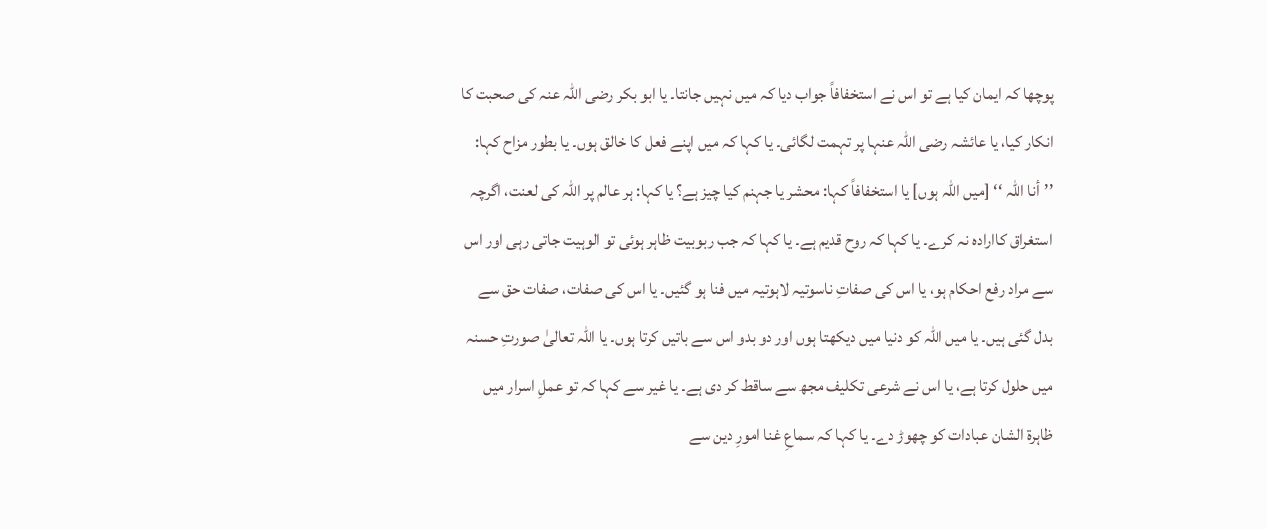پوچھا کہ ایمان کیا ہے تو اس نے استخفافاً جواب دیا کہ میں نہیں جانتا۔ یا ابو بکر رضی اللہ عنہ کی صحبت کا انکار کیا، یا عائشہ رضی اللہ عنہا پر تہمت لگائی۔ یا کہا کہ میں اپنے فعل کا خالق ہوں۔ یا بطور مزاح کہا: ’’أنا اللّٰہ ‘‘ [میں اللہ ہوں] یا استخفافاً کہا: محشر یا جہنم کیا چیز ہے؟ یا کہا: ہر عالم پر اللہ کی لعنت، اگرچہ استغراق کاارادہ نہ کرے۔ یا کہا کہ روح قدیم ہے۔ یا کہا کہ جب ربوبیت ظاہر ہوئی تو الوہیت جاتی رہی اور اس سے مراد رفع احکام ہو، یا اس کی صفاتِ ناسوتیہ لاہوتیہ میں فنا ہو گئیں۔ یا اس کی صفات، صفات حق سے بدل گئی ہیں۔ یا میں اللہ کو دنیا میں دیکھتا ہوں اور دو بدو اس سے باتیں کرتا ہوں۔ یا اللہ تعالیٰ صورتِ حسنہ میں حلول کرتا ہے، یا اس نے شرعی تکلیف مجھ سے ساقط کر دی ہے۔ یا غیر سے کہا کہ تو عملِ اسرار میں ظاہرۃ الشان عبادات کو چھوڑ دے۔ یا کہا کہ سماعِ غنا امورِ دین سے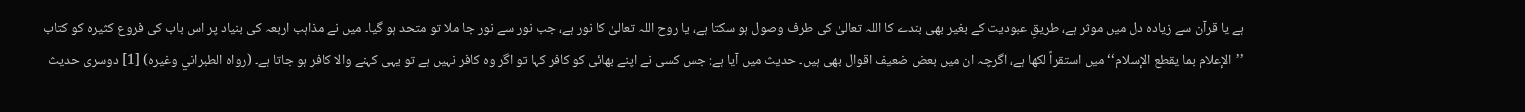ہے یا قرآن سے زیادہ دل میں موثر ہے، طریقِ عبودیت کے بغیر بھی بندے کا اللہ تعالیٰ کی طرف وصول ہو سکتا ہے، یا روح اللہ تعالیٰ کا نور ہے، جب نور سے نور جا ملا تو متحد ہو گیا۔ میں نے مذاہب اربعہ کی بنیاد پر اس باب کی فروع کثیرہ کو کتاب ’’الإعلام بما یقطع الإسلام‘‘ میں استقراً لکھا ہے، اگرچہ ان میں بعض ضعیف اقوال بھی ہیں۔ حدیث میں آیا ہے: جس کسی نے اپنے بھائی کو کافر کہا تو اگر وہ کافر نہیں ہے تو یہی کہنے والا کافر ہو جاتا ہے۔ (رواہ الطبراني وغیرہ) [1] دوسری حدیث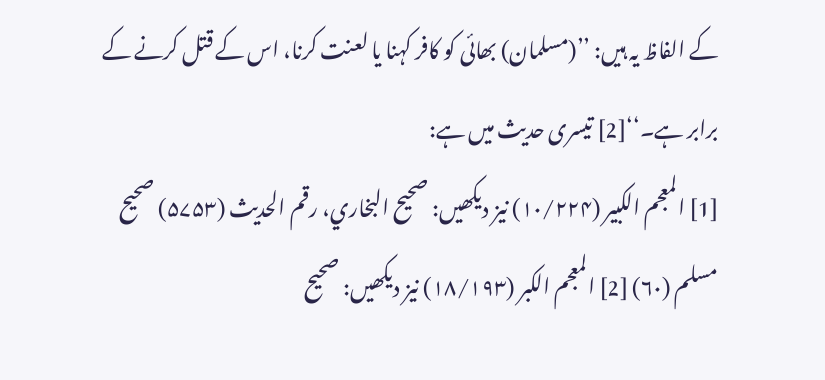کے الفاظ یہ ہیں: ’’(مسلمان) بھائی کو کافر کہنا یا لعنت کرنا، اس کے قتل کرنے کے برابر ہے۔‘‘[2] تیسری حدیث میں ہے:
[1] المعجم الکبیر (۱۰/۲۲۴) نیز دیکھیں: صحیح البخاري، رقم الحدیث (۵۷۵۳) صحیح مسلم (۶۰) [2] المعجم الکبر (۱۸/۱۹۳) نیز دیکھیں: صحیح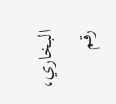البخاري، رقم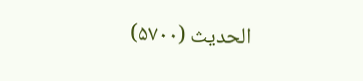الحدیث (۵۷۰۰)